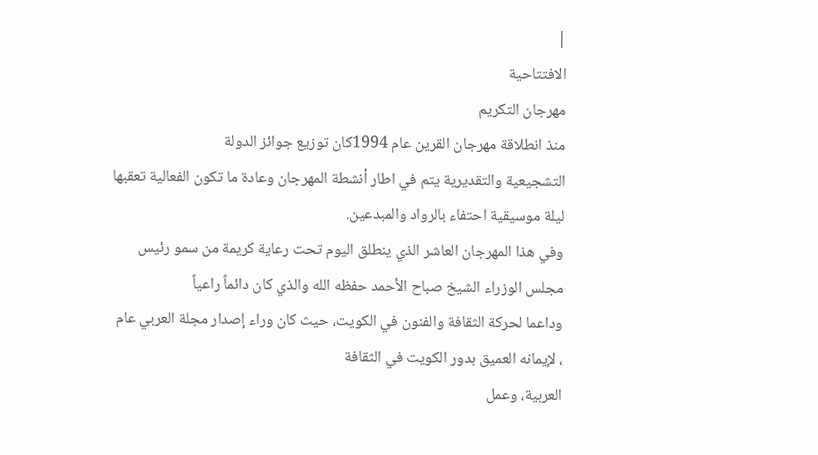|
الافتتاحية
مهرجان التكريم
منذ انطلاقة مهرجان القرين عام 1994كان توزيع جوائز الدولة
التشجيعية والتقديرية يتم في اطار أنشطة المهرجان وعادة ما تكون الفعالية تعقبها
ليلة موسيقية احتفاء بالرواد والمبدعين.
وفي هذا المهرجان العاشر الذي ينطلق اليوم تحت رعاية كريمة من سمو رئيس
مجلس الوزراء الشيخ صباح الأحمد حفظه الله والذي كان دائماً راعياً
وداعما لحركة الثقافة والفنون في الكويت، حيث كان وراء إصدار مجلة العربي عام
، لإيمانه العميق بدور الكويت في الثقافة
العربية، وعمل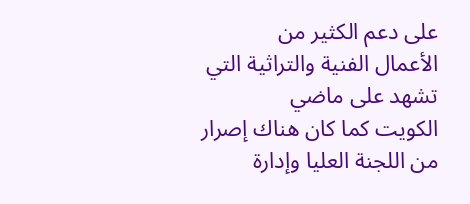على دعم الكثير من
الأعمال الفنية والتراثية التي تشهد على ماضي
الكويت كما كان هناك إصرار من اللجنة العليا وإدارة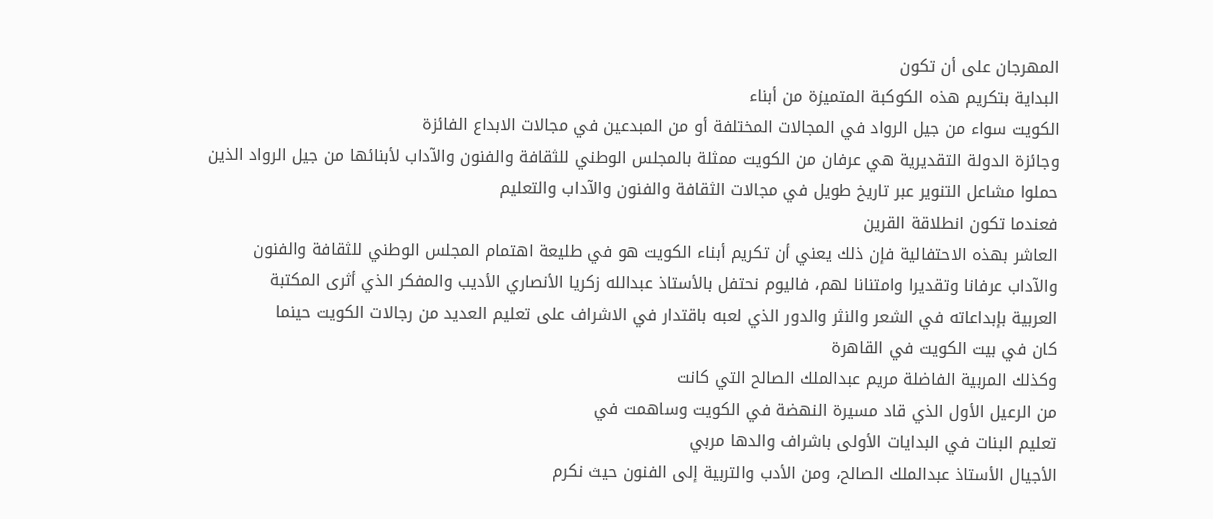المهرجان على أن تكون
البداية بتكريم هذه الكوكبة المتميزة من أبناء
الكويت سواء من جيل الرواد في المجالات المختلفة أو من المبدعين في مجالات الابداع الفائزة
وجائزة الدولة التقديرية هي عرفان من الكويت ممثلة بالمجلس الوطني للثقافة والفنون والآداب لأبنائها من جيل الرواد الذين
حملوا مشاعل التنوير عبر تاريخ طويل في مجالات الثقافة والفنون والآداب والتعليم
فعندما تكون انطلاقة القرين
العاشر بهذه الاحتفالية فإن ذلك يعني أن تكريم أبناء الكويت هو في طليعة اهتمام المجلس الوطني للثقافة والفنون
والآداب عرفانا وتقديرا وامتنانا لهم، فاليوم نحتفل بالأستاذ عبدالله زكريا الأنصاري الأديب والمفكر الذي أثرى المكتبة
العربية بإبداعاته في الشعر والنثر والدور الذي لعبه باقتدار في الاشراف على تعليم العديد من رجالات الكويت حينما
كان في بيت الكويت في القاهرة
وكذلك المربية الفاضلة مريم عبدالملك الصالح التي كانت
من الرعيل الأول الذي قاد مسيرة النهضة في الكويت وساهمت في
تعليم البنات في البدايات الأولى باشراف والدها مربي
الأجيال الأستاذ عبدالملك الصالح، ومن الأدب والتربية إلى الفنون حيث نكرم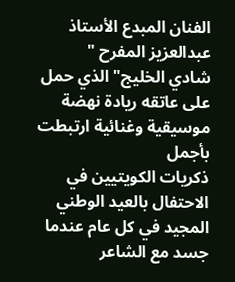الفنان المبدع الأستاذ عبدالعزيز المفرح "
شادي الخليج" الذي حمل على عاتقه ريادة نهضة موسيقية وغنائية ارتبطت
بأجمل
ذكريات الكويتيين في الاحتفال بالعيد الوطني المجيد في كل عام عندما جسد مع الشاعر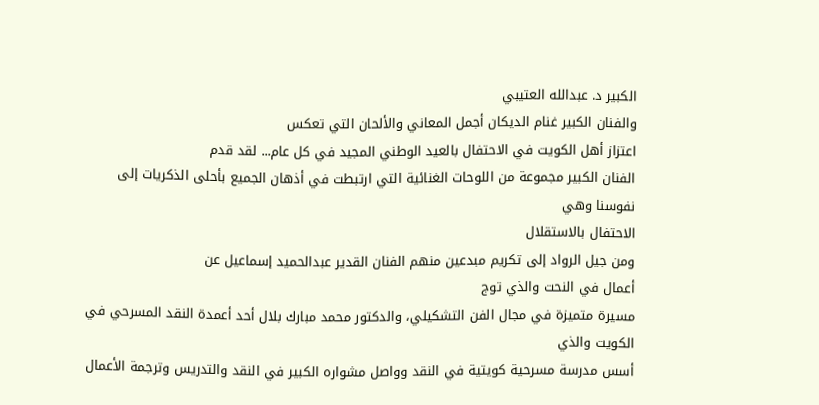الكبير د. عبدالله العتيبي
والفنان الكبير غنام الديكان أجمل المعاني والألحان التي تعكس
اعتزاز أهل الكويت في الاحتفال بالعيد الوطني المجيد في كل عام... لقد قدم
الفنان الكبير مجموعة من اللوحات الغنائية التي ارتبطت في أذهان الجميع بأحلى الذكريات إلى نفوسنا وهي
الاحتفال بالاستقلال
ومن جيل الرواد إلى تكريم مبدعين منهم الفنان القدير عبدالحميد إسماعيل عن
أعمال في النحت والذي توج
مسيرة متميزة في مجال الفن التشكيلي، والدكتور محمد مبارك بلال أحد أعمدة النقد المسرحي في الكويت والذي
أسس مدرسة مسرحية كويتية في النقد وواصل مشواره الكبير في النقد والتدريس وترجمة الأعمال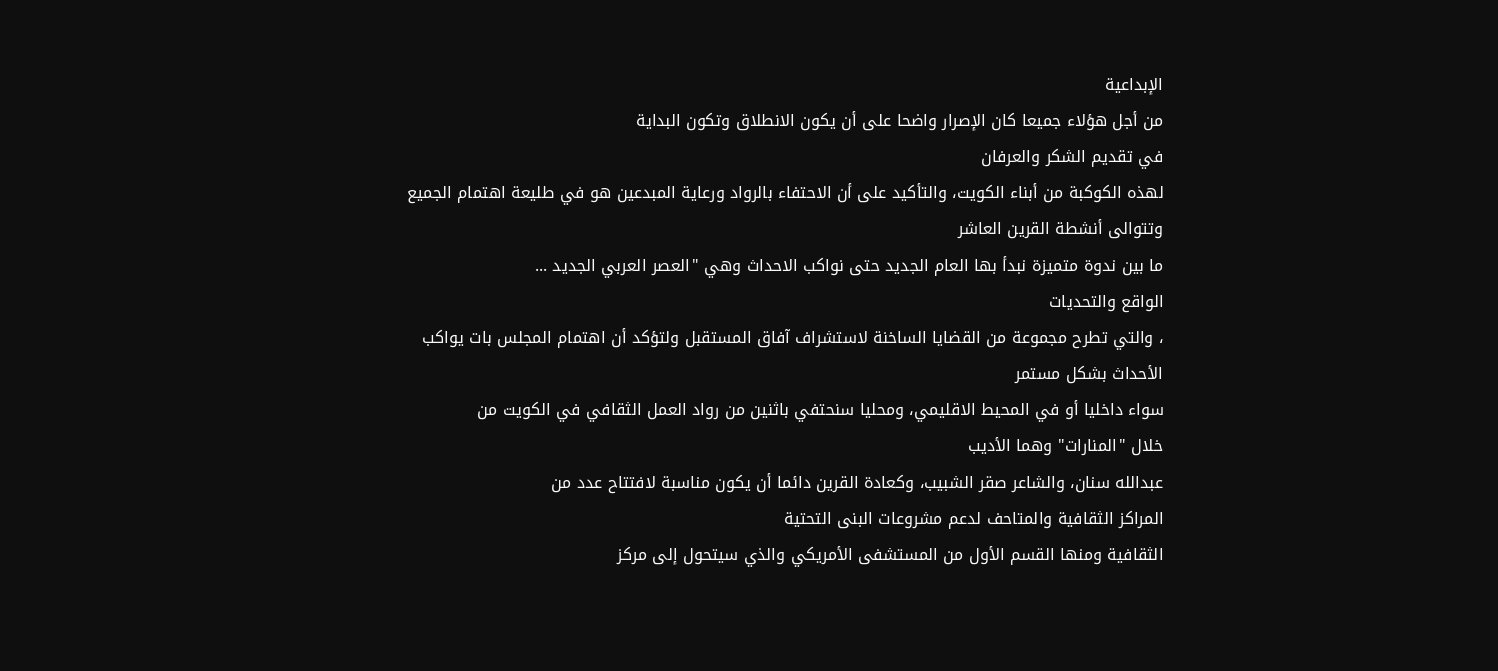الإبداعية
من أجل هؤلاء جميعا كان الإصرار واضحا على أن يكون الانطلاق وتكون البداية
في تقديم الشكر والعرفان
لهذه الكوكبة من أبناء الكويت، والتأكيد على أن الاحتفاء بالرواد ورعاية المبدعين هو في طليعة اهتمام الجميع
وتتوالى أنشطة القرين العاشر
ما بين ندوة متميزة نبدأ بها العام الجديد حتى نواكب الاحداث وهي "العصر العربي الجديد ...
الواقع والتحديات
، والتي تطرح مجموعة من القضايا الساخنة لاستشراف آفاق المستقبل ولتؤكد أن اهتمام المجلس بات يواكب
الأحداث بشكل مستمر
سواء داخليا أو في المحيط الاقليمي، ومحليا سنحتفي باثنين من رواد العمل الثقافي في الكويت من
خلال "المنارات" وهما الأديب
عبدالله سنان، والشاعر صقر الشبيب، وكعادة القرين دائما أن يكون مناسبة لافتتاح عدد من
المراكز الثقافية والمتاحف لدعم مشروعات البنى التحتية
الثقافية ومنها القسم الأول من المستشفى الأمريكي والذي سيتحول إلى مركز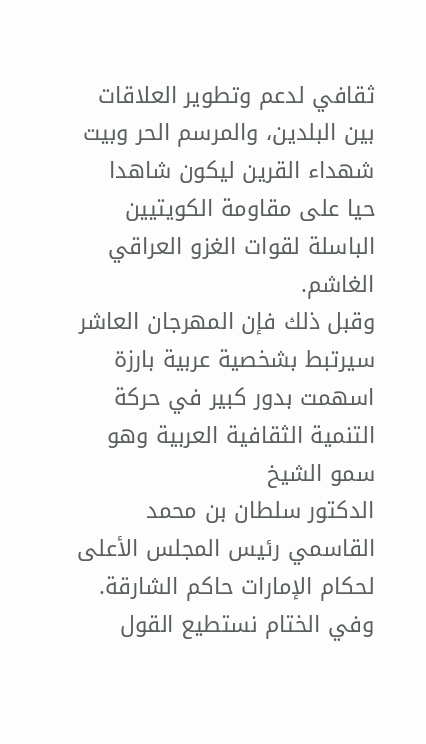ثقافي لدعم وتطوير العلاقات
بين البلدين، والمرسم الحر وبيت شهداء القرين ليكون شاهدا حيا على مقاومة الكويتيين
الباسلة لقوات الغزو العراقي الغاشم.
وقبل ذلك فإن المهرجان العاشر
سيرتبط بشخصية عربية بارزة اسهمت بدور كبير في حركة التنمية الثقافية العربية وهو سمو الشيخ
الدكتور سلطان بن محمد القاسمي رئيس المجلس الأعلى لحكام الإمارات حاكم الشارقة.
وفي الختام نستطيع القول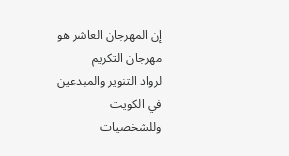إن المهرجان العاشر هو مهرجان التكريم
لرواد التنوير والمبدعين في الكويت وللشخصيات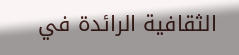الثقافية الرائدة في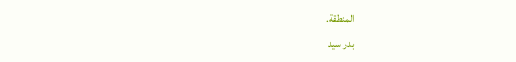المنطقة.
بدر سيد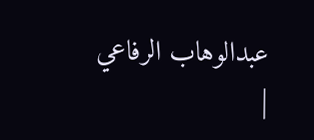عبدالوهاب الرفاعي
|